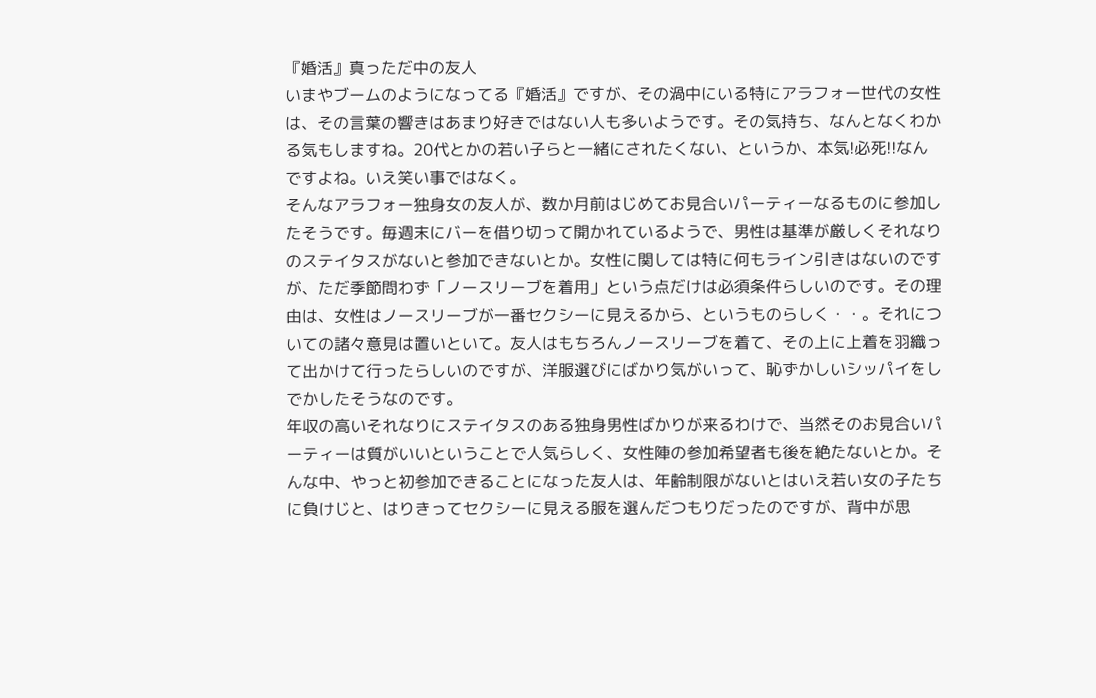『婚活』真っただ中の友人
いまやブームのようになってる『婚活』ですが、その渦中にいる特にアラフォー世代の女性は、その言葉の響きはあまり好きではない人も多いようです。その気持ち、なんとなくわかる気もしますね。20代とかの若い子らと一緒にされたくない、というか、本気!必死!!なんですよね。いえ笑い事ではなく。
そんなアラフォー独身女の友人が、数か月前はじめてお見合いパーティーなるものに参加したそうです。毎週末にバーを借り切って開かれているようで、男性は基準が厳しくそれなりのステイタスがないと参加できないとか。女性に関しては特に何もライン引きはないのですが、ただ季節問わず「ノースリーブを着用」という点だけは必須条件らしいのです。その理由は、女性はノースリーブが一番セクシーに見えるから、というものらしく・・。それについての諸々意見は置いといて。友人はもちろんノースリーブを着て、その上に上着を羽織って出かけて行ったらしいのですが、洋服選びにばかり気がいって、恥ずかしいシッパイをしでかしたそうなのです。
年収の高いそれなりにステイタスのある独身男性ばかりが来るわけで、当然そのお見合いパーティーは質がいいということで人気らしく、女性陣の参加希望者も後を絶たないとか。そんな中、やっと初参加できることになった友人は、年齢制限がないとはいえ若い女の子たちに負けじと、はりきってセクシーに見える服を選んだつもりだったのですが、背中が思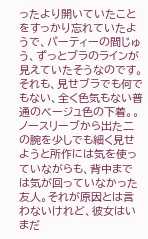ったより開いていたことをすっかり忘れていたようで、パーティーの間じゅう、ずっとブラのラインが見えていたそうなのです。それも、見せブラでも何でもない、全く色気もない普通のベージュ色の下着。。ノースリーブから出た二の腕を少しでも細く見せようと所作には気を使っていながらも、背中までは気が回っていなかった友人。それが原因とは言わないけれど、彼女はいまだ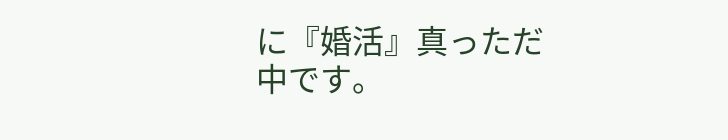に『婚活』真っただ中です。